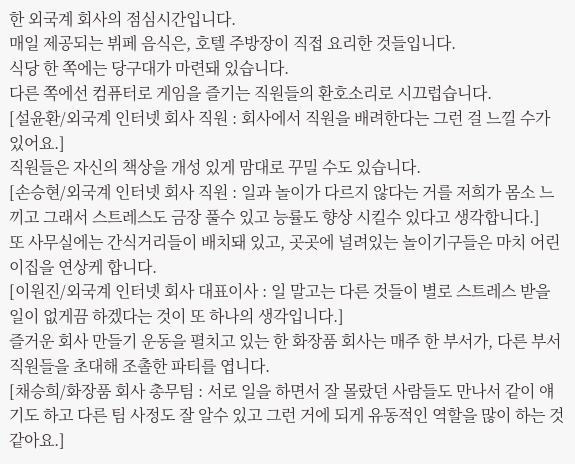한 외국계 회사의 점심시간입니다.
매일 제공되는 뷔페 음식은, 호텔 주방장이 직접 요리한 것들입니다.
식당 한 쪽에는 당구대가 마련돼 있습니다.
다른 쪽에선 컴퓨터로 게임을 즐기는 직원들의 환호소리로 시끄럽습니다.
[설윤환/외국계 인터넷 회사 직원 : 회사에서 직원을 배려한다는 그런 걸 느낄 수가 있어요.]
직원들은 자신의 책상을 개성 있게 맘대로 꾸밀 수도 있습니다.
[손승현/외국계 인터넷 회사 직원 : 일과 놀이가 다르지 않다는 거를 저희가 몸소 느끼고 그래서 스트레스도 금장 풀수 있고 능률도 향상 시킬수 있다고 생각합니다.]
또 사무실에는 간식거리들이 배치돼 있고, 곳곳에 널려있는 놀이기구들은 마치 어린이집을 연상케 합니다.
[이원진/외국계 인터넷 회사 대표이사 : 일 말고는 다른 것들이 별로 스트레스 받을 일이 없게끔 하겠다는 것이 또 하나의 생각입니다.]
즐거운 회사 만들기 운동을 펼치고 있는 한 화장품 회사는 매주 한 부서가, 다른 부서 직원들을 초대해 조촐한 파티를 엽니다.
[채승희/화장품 회사 총무팀 : 서로 일을 하면서 잘 몰랐던 사람들도 만나서 같이 얘기도 하고 다른 팀 사정도 잘 알수 있고 그런 거에 되게 유동적인 역할을 많이 하는 것 같아요.]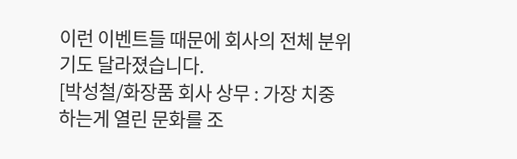이런 이벤트들 때문에 회사의 전체 분위기도 달라졌습니다.
[박성철/화장품 회사 상무 : 가장 치중하는게 열린 문화를 조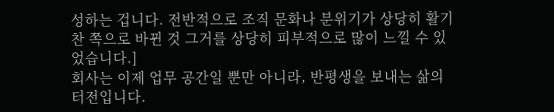성하는 겁니다. 전반적으로 조직 문화나 분위기가 상당히 활기찬 쪽으로 바뀐 것 그거를 상당히 피부적으로 많이 느낄 수 있었습니다.]
회사는 이제 업무 공간일 뿐만 아니라, 반평생을 보내는 삶의 터전입니다.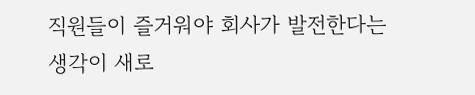직원들이 즐거워야 회사가 발전한다는 생각이 새로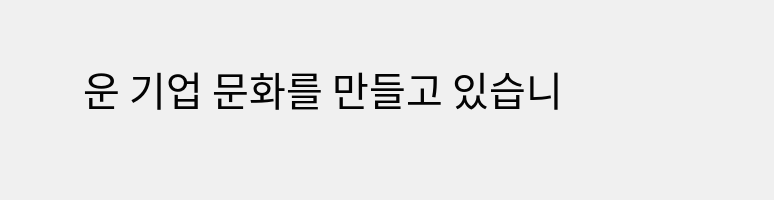운 기업 문화를 만들고 있습니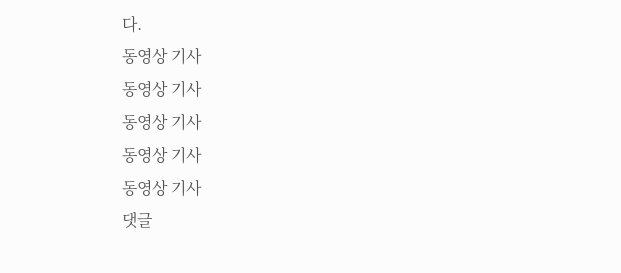다.
동영상 기사
동영상 기사
동영상 기사
동영상 기사
동영상 기사
댓글